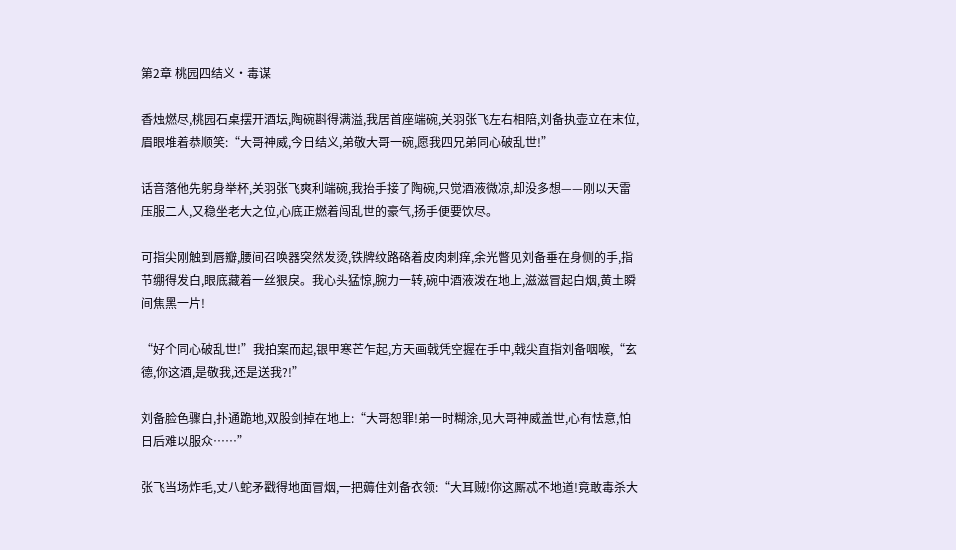第2章 桃园四结义·毒谋

香烛燃尽,桃园石桌摆开酒坛,陶碗斟得满溢,我居首座端碗,关羽张飞左右相陪,刘备执壶立在末位,眉眼堆着恭顺笑:“大哥神威,今日结义,弟敬大哥一碗,愿我四兄弟同心破乱世!”

话音落他先躬身举杯,关羽张飞爽利端碗,我抬手接了陶碗,只觉酒液微凉,却没多想——刚以天雷压服二人,又稳坐老大之位,心底正燃着闯乱世的豪气,扬手便要饮尽。

可指尖刚触到唇瓣,腰间召唤器突然发烫,铁牌纹路硌着皮肉刺痒,余光瞥见刘备垂在身侧的手,指节绷得发白,眼底藏着一丝狠戾。我心头猛惊,腕力一转,碗中酒液泼在地上,滋滋冒起白烟,黄土瞬间焦黑一片!

“好个同心破乱世!”我拍案而起,银甲寒芒乍起,方天画戟凭空握在手中,戟尖直指刘备咽喉,“玄德,你这酒,是敬我,还是送我?!”

刘备脸色骤白,扑通跪地,双股剑掉在地上:“大哥恕罪!弟一时糊涂,见大哥神威盖世,心有怯意,怕日后难以服众……”

张飞当场炸毛,丈八蛇矛戳得地面冒烟,一把薅住刘备衣领:“大耳贼!你这厮忒不地道!竟敢毒杀大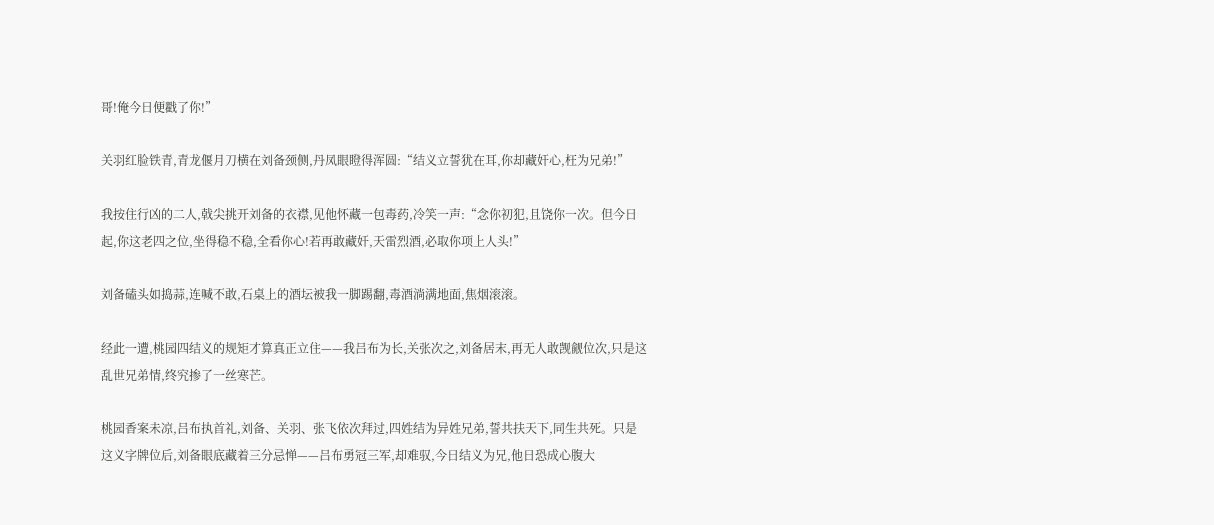哥!俺今日便戳了你!”

关羽红脸铁青,青龙偃月刀横在刘备颈侧,丹凤眼瞪得浑圆:“结义立誓犹在耳,你却藏奸心,枉为兄弟!”

我按住行凶的二人,戟尖挑开刘备的衣襟,见他怀藏一包毒药,冷笑一声:“念你初犯,且饶你一次。但今日起,你这老四之位,坐得稳不稳,全看你心!若再敢藏奸,天雷烈酒,必取你项上人头!”

刘备磕头如捣蒜,连喊不敢,石桌上的酒坛被我一脚踢翻,毒酒淌满地面,焦烟滚滚。

经此一遭,桃园四结义的规矩才算真正立住——我吕布为长,关张次之,刘备居末,再无人敢觊觎位次,只是这乱世兄弟情,终究掺了一丝寒芒。

桃园香案未凉,吕布执首礼,刘备、关羽、张飞依次拜过,四姓结为异姓兄弟,誓共扶天下,同生共死。只是这义字牌位后,刘备眼底藏着三分忌惮——吕布勇冠三军,却难驭,今日结义为兄,他日恐成心腹大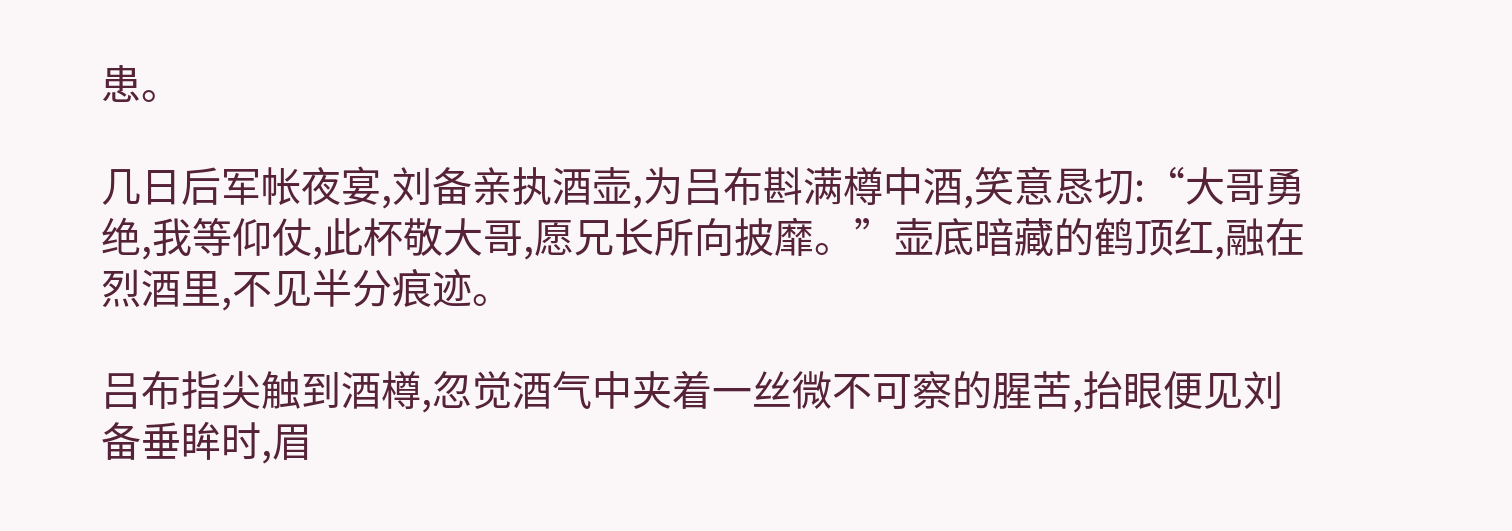患。

几日后军帐夜宴,刘备亲执酒壶,为吕布斟满樽中酒,笑意恳切:“大哥勇绝,我等仰仗,此杯敬大哥,愿兄长所向披靡。”壶底暗藏的鹤顶红,融在烈酒里,不见半分痕迹。

吕布指尖触到酒樽,忽觉酒气中夹着一丝微不可察的腥苦,抬眼便见刘备垂眸时,眉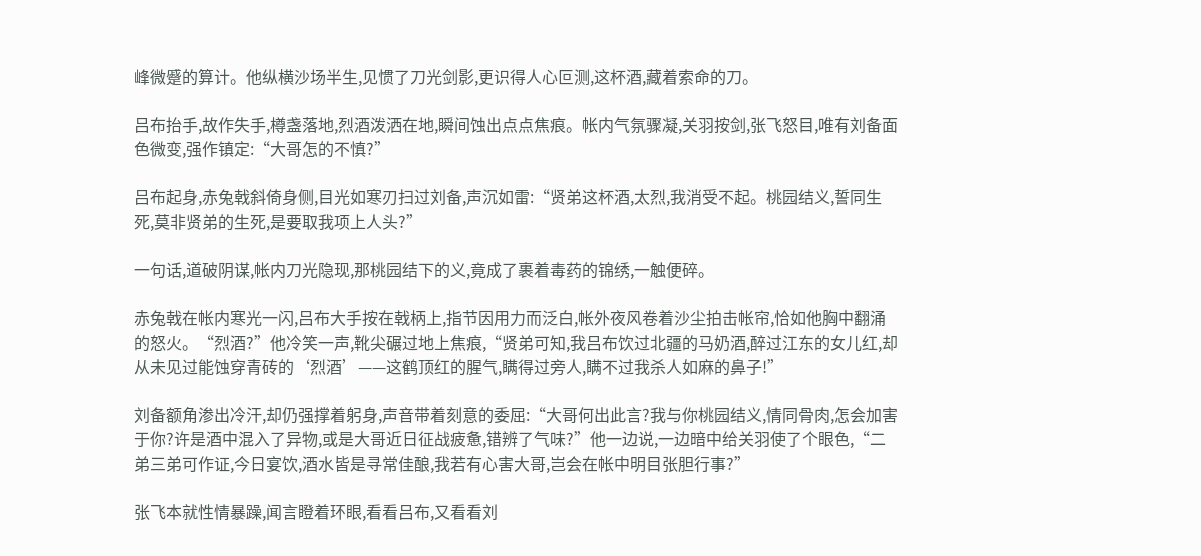峰微蹙的算计。他纵横沙场半生,见惯了刀光剑影,更识得人心叵测,这杯酒,藏着索命的刀。

吕布抬手,故作失手,樽盏落地,烈酒泼洒在地,瞬间蚀出点点焦痕。帐内气氛骤凝,关羽按剑,张飞怒目,唯有刘备面色微变,强作镇定:“大哥怎的不慎?”

吕布起身,赤兔戟斜倚身侧,目光如寒刃扫过刘备,声沉如雷:“贤弟这杯酒,太烈,我消受不起。桃园结义,誓同生死,莫非贤弟的生死,是要取我项上人头?”

一句话,道破阴谋,帐内刀光隐现,那桃园结下的义,竟成了裹着毒药的锦绣,一触便碎。

赤兔戟在帐内寒光一闪,吕布大手按在戟柄上,指节因用力而泛白,帐外夜风卷着沙尘拍击帐帘,恰如他胸中翻涌的怒火。“烈酒?”他冷笑一声,靴尖碾过地上焦痕,“贤弟可知,我吕布饮过北疆的马奶酒,醉过江东的女儿红,却从未见过能蚀穿青砖的‘烈酒’——这鹤顶红的腥气,瞒得过旁人,瞒不过我杀人如麻的鼻子!”

刘备额角渗出冷汗,却仍强撑着躬身,声音带着刻意的委屈:“大哥何出此言?我与你桃园结义,情同骨肉,怎会加害于你?许是酒中混入了异物,或是大哥近日征战疲惫,错辨了气味?”他一边说,一边暗中给关羽使了个眼色,“二弟三弟可作证,今日宴饮,酒水皆是寻常佳酿,我若有心害大哥,岂会在帐中明目张胆行事?”

张飞本就性情暴躁,闻言瞪着环眼,看看吕布,又看看刘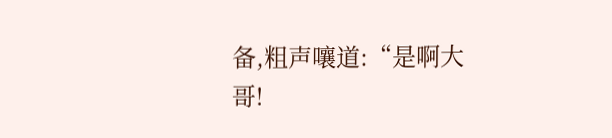备,粗声嚷道:“是啊大哥!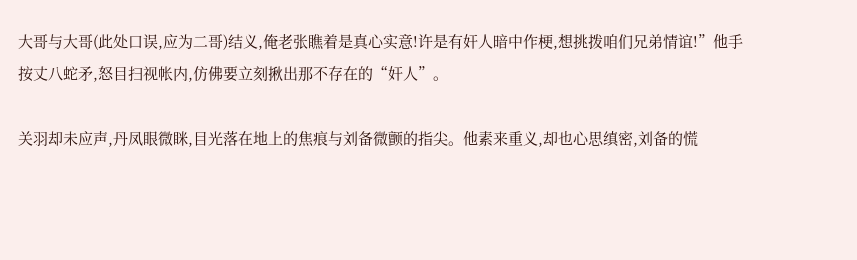大哥与大哥(此处口误,应为二哥)结义,俺老张瞧着是真心实意!许是有奸人暗中作梗,想挑拨咱们兄弟情谊!”他手按丈八蛇矛,怒目扫视帐内,仿佛要立刻揪出那不存在的“奸人”。

关羽却未应声,丹凤眼微眯,目光落在地上的焦痕与刘备微颤的指尖。他素来重义,却也心思缜密,刘备的慌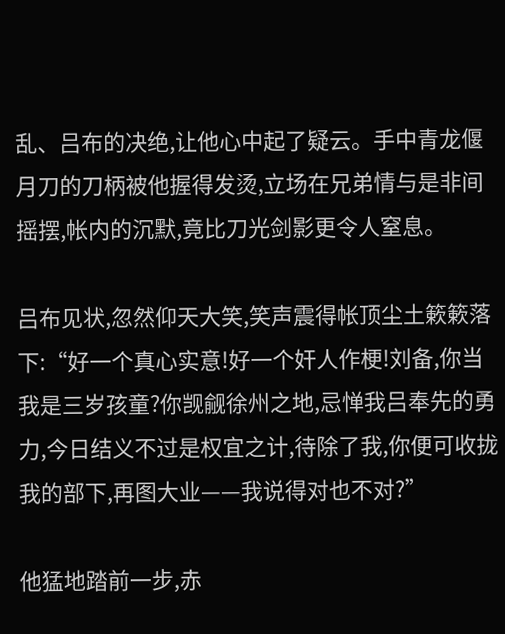乱、吕布的决绝,让他心中起了疑云。手中青龙偃月刀的刀柄被他握得发烫,立场在兄弟情与是非间摇摆,帐内的沉默,竟比刀光剑影更令人窒息。

吕布见状,忽然仰天大笑,笑声震得帐顶尘土簌簌落下:“好一个真心实意!好一个奸人作梗!刘备,你当我是三岁孩童?你觊觎徐州之地,忌惮我吕奉先的勇力,今日结义不过是权宜之计,待除了我,你便可收拢我的部下,再图大业——我说得对也不对?”

他猛地踏前一步,赤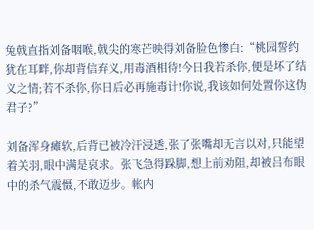兔戟直指刘备咽喉,戟尖的寒芒映得刘备脸色惨白:“桃园誓约犹在耳畔,你却背信弃义,用毒酒相待!今日我若杀你,便是坏了结义之情;若不杀你,你日后必再施毒计!你说,我该如何处置你这伪君子?”

刘备浑身瘫软,后背已被冷汗浸透,张了张嘴却无言以对,只能望着关羽,眼中满是哀求。张飞急得跺脚,想上前劝阻,却被吕布眼中的杀气震慑,不敢迈步。帐内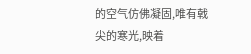的空气仿佛凝固,唯有戟尖的寒光,映着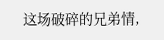这场破碎的兄弟情,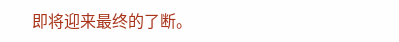即将迎来最终的了断。